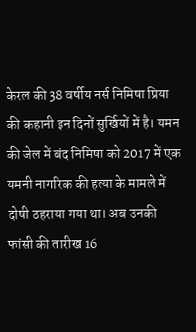केरल की 38 वर्षीय नर्स निमिषा प्रिया की कहानी इन दिनों सुर्खियों में है। यमन की जेल में बंद निमिषा को 2017 में एक यमनी नागरिक की हत्या के मामले में दोषी ठहराया गया था। अब उनकी फांसी की तारीख 16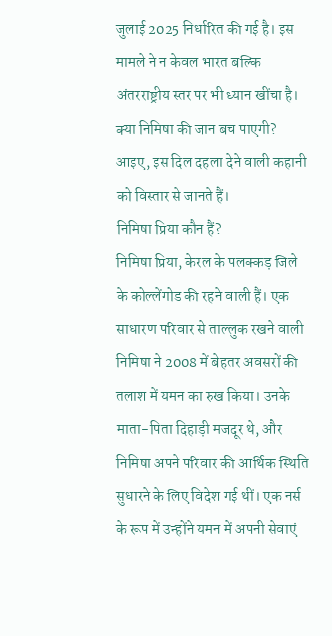जुलाई 2025 निर्धारित की गई है। इस मामले ने न केवल भारत बल्कि अंतरराष्ट्रीय स्तर पर भी ध्यान खींचा है। क्या निमिषा की जान बच पाएगी? आइए, इस दिल दहला देने वाली कहानी को विस्तार से जानते हैं।
निमिषा प्रिया कौन हैं?
निमिषा प्रिया, केरल के पलक्कड़ जिले के कोल्लेंगोड की रहने वाली हैं। एक साधारण परिवार से ताल्लुक रखने वाली निमिषा ने 2008 में बेहतर अवसरों की तलाश में यमन का रुख किया। उनके माता-पिता दिहाड़ी मजदूर थे, और निमिषा अपने परिवार की आर्थिक स्थिति सुधारने के लिए विदेश गई थीं। एक नर्स के रूप में उन्होंने यमन में अपनी सेवाएं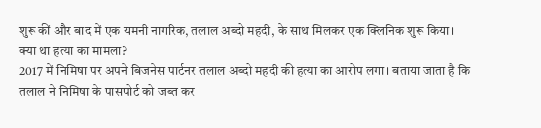शुरू कीं और बाद में एक यमनी नागरिक, तलाल अब्दो महदी, के साथ मिलकर एक क्लिनिक शुरू किया।
क्या था हत्या का मामला?
2017 में निमिषा पर अपने बिजनेस पार्टनर तलाल अब्दो महदी की हत्या का आरोप लगा। बताया जाता है कि तलाल ने निमिषा के पासपोर्ट को जब्त कर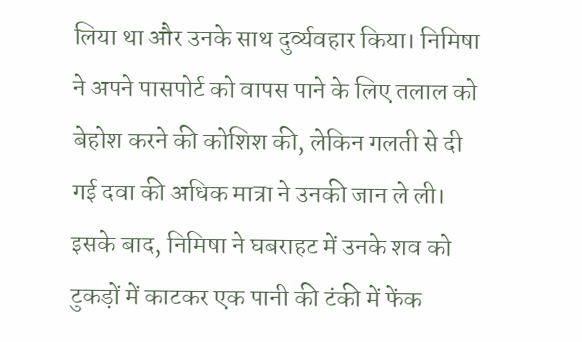लिया था और उनके साथ दुर्व्यवहार किया। निमिषा ने अपने पासपोर्ट को वापस पाने के लिए तलाल को बेहोश करने की कोशिश की, लेकिन गलती से दी गई दवा की अधिक मात्रा ने उनकी जान ले ली। इसके बाद, निमिषा ने घबराहट में उनके शव को टुकड़ों में काटकर एक पानी की टंकी में फेंक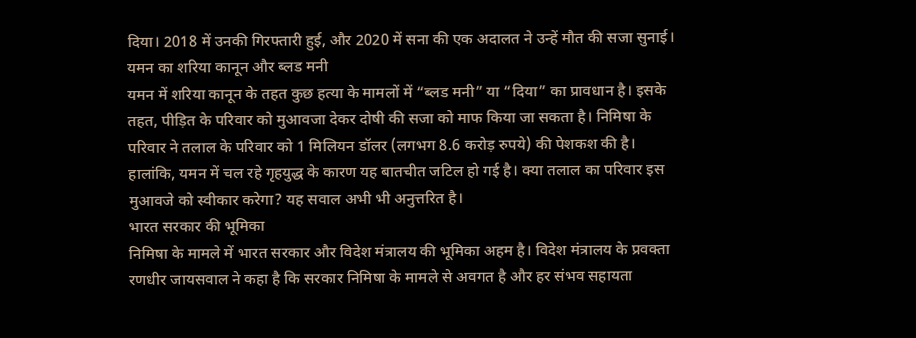दिया। 2018 में उनकी गिरफ्तारी हुई, और 2020 में सना की एक अदालत ने उन्हें मौत की सजा सुनाई।
यमन का शरिया कानून और ब्लड मनी
यमन में शरिया कानून के तहत कुछ हत्या के मामलों में “ब्लड मनी” या “दिया” का प्रावधान है। इसके तहत, पीड़ित के परिवार को मुआवजा देकर दोषी की सजा को माफ किया जा सकता है। निमिषा के परिवार ने तलाल के परिवार को 1 मिलियन डॉलर (लगभग 8.6 करोड़ रुपये) की पेशकश की है। हालांकि, यमन में चल रहे गृहयुद्ध के कारण यह बातचीत जटिल हो गई है। क्या तलाल का परिवार इस मुआवजे को स्वीकार करेगा? यह सवाल अभी भी अनुत्तरित है।
भारत सरकार की भूमिका
निमिषा के मामले में भारत सरकार और विदेश मंत्रालय की भूमिका अहम है। विदेश मंत्रालय के प्रवक्ता रणधीर जायसवाल ने कहा है कि सरकार निमिषा के मामले से अवगत है और हर संभव सहायता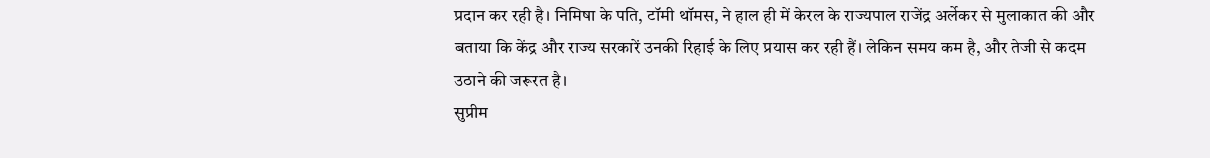प्रदान कर रही है। निमिषा के पति, टॉमी थॉमस, ने हाल ही में केरल के राज्यपाल राजेंद्र अर्लेकर से मुलाकात की और बताया कि केंद्र और राज्य सरकारें उनकी रिहाई के लिए प्रयास कर रही हैं। लेकिन समय कम है, और तेजी से कदम उठाने की जरूरत है।
सुप्रीम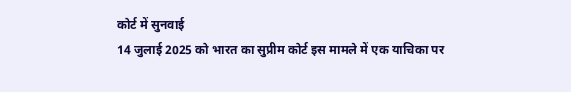कोर्ट में सुनवाई
14 जुलाई 2025 को भारत का सुप्रीम कोर्ट इस मामले में एक याचिका पर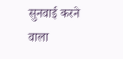सुनवाई करने वाला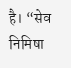है। “सेव निमिषा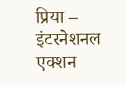प्रिया – इंटरनेशनल एक्शन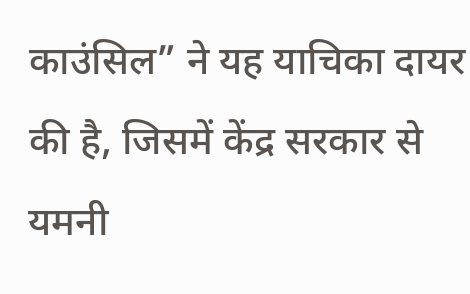काउंसिल” ने यह याचिका दायर की है, जिसमें केंद्र सरकार से यमनी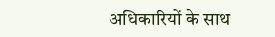अधिकारियों के साथ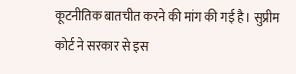कूटनीतिक बातचीत करने की मांग की गई है। सुप्रीम कोर्ट ने सरकार से इस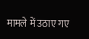मामले में उठाए गए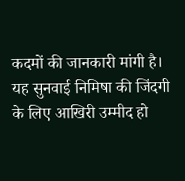कदमों की जानकारी मांगी है। यह सुनवाई निमिषा की जिंदगी के लिए आखिरी उम्मीद हो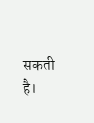सकती है।